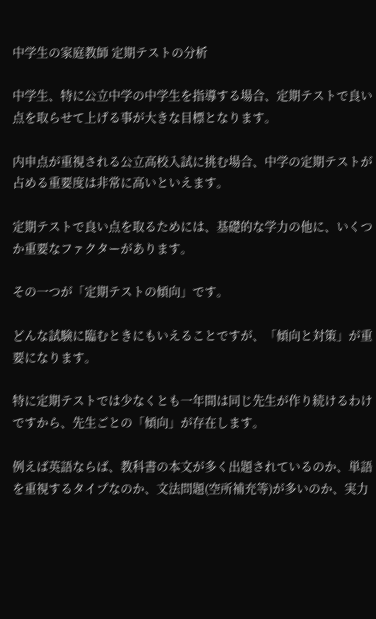中学生の家庭教師 定期テストの分析

中学生、特に公立中学の中学生を指導する場合、定期テストで良い点を取らせて上げる事が大きな目標となります。

内申点が重視される公立高校入試に挑む場合、中学の定期テストが占める重要度は非常に高いといえます。

定期テストで良い点を取るためには、基礎的な学力の他に、いくつか重要なファクターがあります。

その一つが「定期テストの傾向」です。

どんな試験に臨むときにもいえることですが、「傾向と対策」が重要になります。

特に定期テストでは少なくとも一年間は同じ先生が作り続けるわけですから、先生ごとの「傾向」が存在します。

例えば英語ならば、教科書の本文が多く出題されているのか、単語を重視するタイプなのか、文法問題(空所補充等)が多いのか、実力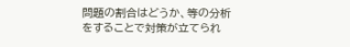問題の割合はどうか、等の分析をすることで対策が立てられ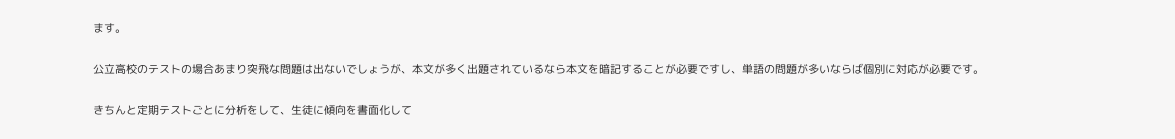ます。

公立高校のテストの場合あまり突飛な問題は出ないでしょうが、本文が多く出題されているなら本文を暗記することが必要ですし、単語の問題が多いならば個別に対応が必要です。

きちんと定期テストごとに分析をして、生徒に傾向を書面化して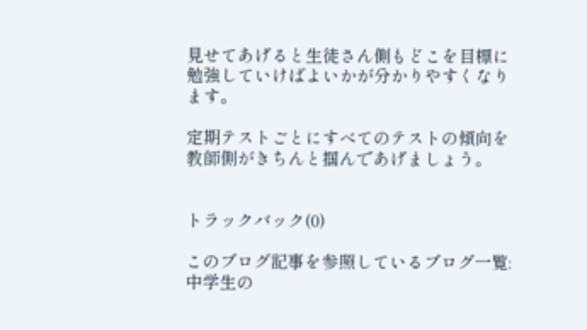見せてあげると生徒さん側もどこを目標に勉強していけばよいかが分かりやすくなります。

定期テストごとにすべてのテストの傾向を教師側がきちんと掴んであげましょう。


トラックバック(0)

このブログ記事を参照しているブログ一覧: 中学生の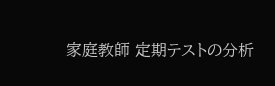家庭教師 定期テストの分析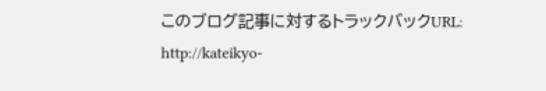このブログ記事に対するトラックバックURL: http://kateikyo-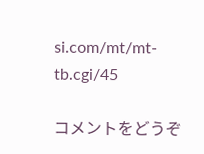si.com/mt/mt-tb.cgi/45

コメントをどうぞ